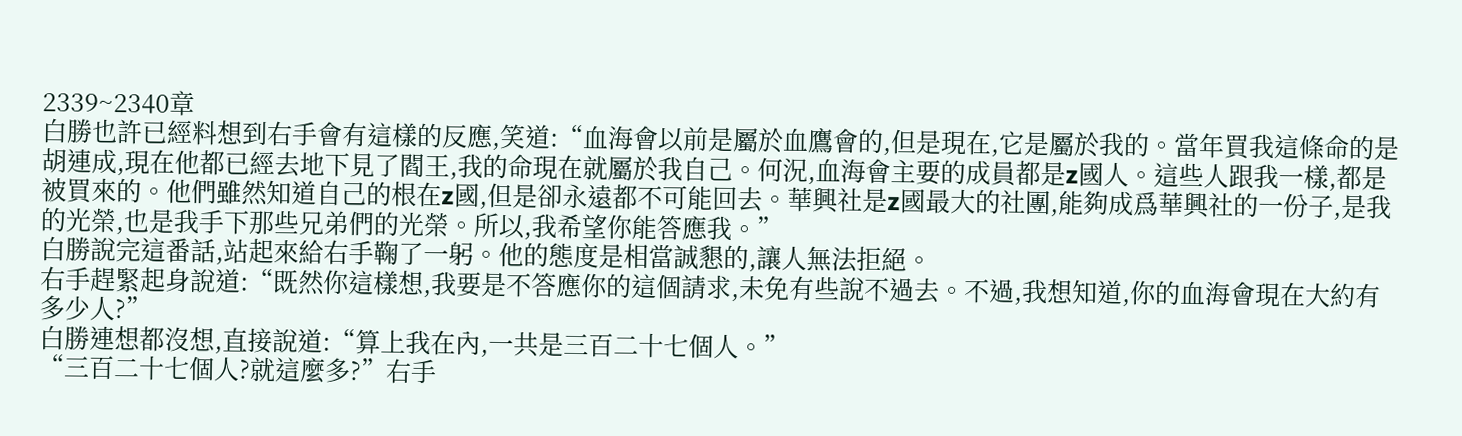2339~2340章
白勝也許已經料想到右手會有這樣的反應,笑道:“血海會以前是屬於血鷹會的,但是現在,它是屬於我的。當年買我這條命的是胡連成,現在他都已經去地下見了閻王,我的命現在就屬於我自己。何況,血海會主要的成員都是z國人。這些人跟我一樣,都是被買來的。他們雖然知道自己的根在z國,但是卻永遠都不可能回去。華興社是z國最大的社團,能夠成爲華興社的一份子,是我的光榮,也是我手下那些兄弟們的光榮。所以,我希望你能答應我。”
白勝說完這番話,站起來給右手鞠了一躬。他的態度是相當誠懇的,讓人無法拒絕。
右手趕緊起身說道:“既然你這樣想,我要是不答應你的這個請求,未免有些說不過去。不過,我想知道,你的血海會現在大約有多少人?”
白勝連想都沒想,直接說道:“算上我在內,一共是三百二十七個人。”
“三百二十七個人?就這麼多?”右手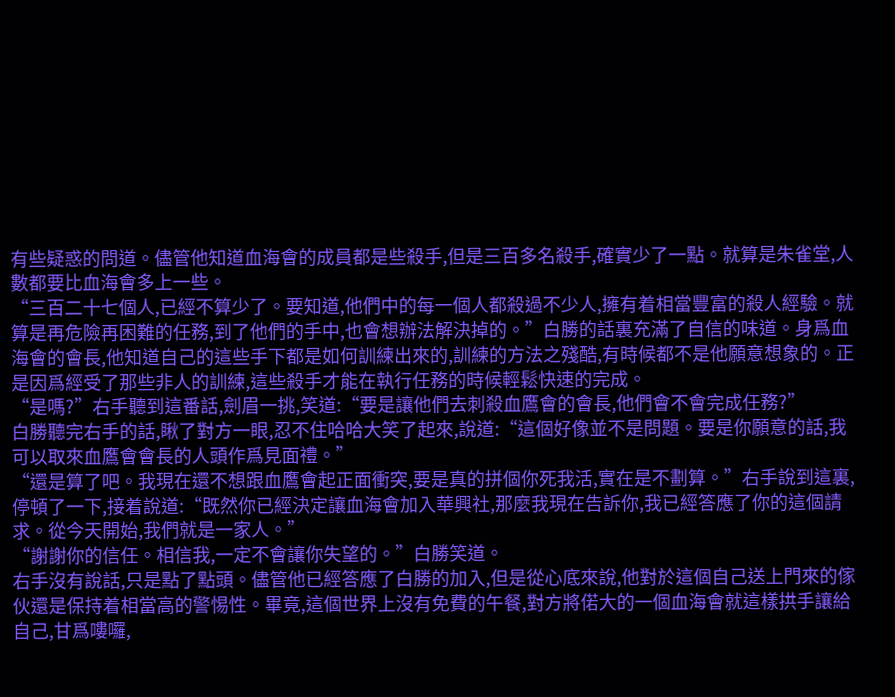有些疑惑的問道。儘管他知道血海會的成員都是些殺手,但是三百多名殺手,確實少了一點。就算是朱雀堂,人數都要比血海會多上一些。
“三百二十七個人,已經不算少了。要知道,他們中的每一個人都殺過不少人,擁有着相當豐富的殺人經驗。就算是再危險再困難的任務,到了他們的手中,也會想辦法解決掉的。”白勝的話裏充滿了自信的味道。身爲血海會的會長,他知道自己的這些手下都是如何訓練出來的,訓練的方法之殘酷,有時候都不是他願意想象的。正是因爲經受了那些非人的訓練,這些殺手才能在執行任務的時候輕鬆快速的完成。
“是嗎?”右手聽到這番話,劍眉一挑,笑道:“要是讓他們去刺殺血鷹會的會長,他們會不會完成任務?”
白勝聽完右手的話,瞅了對方一眼,忍不住哈哈大笑了起來,說道:“這個好像並不是問題。要是你願意的話,我可以取來血鷹會會長的人頭作爲見面禮。”
“還是算了吧。我現在還不想跟血鷹會起正面衝突,要是真的拼個你死我活,實在是不劃算。”右手說到這裏,停頓了一下,接着說道:“既然你已經決定讓血海會加入華興社,那麼我現在告訴你,我已經答應了你的這個請求。從今天開始,我們就是一家人。”
“謝謝你的信任。相信我,一定不會讓你失望的。”白勝笑道。
右手沒有說話,只是點了點頭。儘管他已經答應了白勝的加入,但是從心底來說,他對於這個自己送上門來的傢伙還是保持着相當高的警惕性。畢竟,這個世界上沒有免費的午餐,對方將偌大的一個血海會就這樣拱手讓給自己,甘爲嘍囉,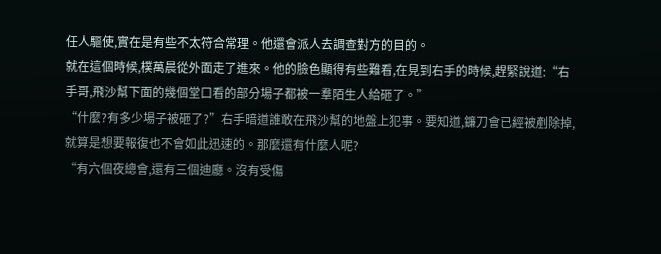任人驅使,實在是有些不太符合常理。他還會派人去調查對方的目的。
就在這個時候,樸萬晨從外面走了進來。他的臉色顯得有些難看,在見到右手的時候,趕緊說道:“右手哥,飛沙幫下面的幾個堂口看的部分場子都被一羣陌生人給砸了。”
“什麼?有多少場子被砸了?”右手暗道誰敢在飛沙幫的地盤上犯事。要知道,鐮刀會已經被剷除掉,就算是想要報復也不會如此迅速的。那麼還有什麼人呢?
“有六個夜總會,還有三個迪廳。沒有受傷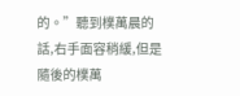的。”聽到樸萬晨的話,右手面容稍緩,但是隨後的樸萬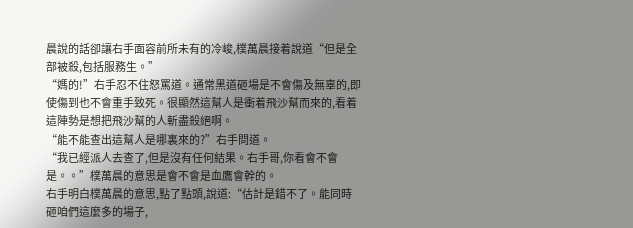晨說的話卻讓右手面容前所未有的冷峻,樸萬晨接着說道“但是全部被殺,包括服務生。”
“媽的!”右手忍不住怒罵道。通常黑道砸場是不會傷及無辜的,即使傷到也不會重手致死。很顯然這幫人是衝着飛沙幫而來的,看着這陣勢是想把飛沙幫的人斬盡殺絕啊。
“能不能查出這幫人是哪裏來的?”右手問道。
“我已經派人去查了,但是沒有任何結果。右手哥,你看會不會是。。”樸萬晨的意思是會不會是血鷹會幹的。
右手明白樸萬晨的意思,點了點頭,說道:“估計是錯不了。能同時砸咱們這麼多的場子,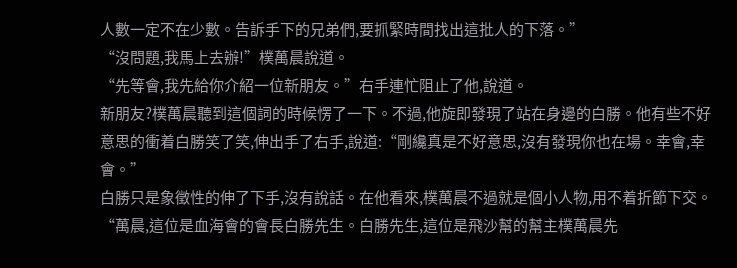人數一定不在少數。告訴手下的兄弟們,要抓緊時間找出這批人的下落。”
“沒問題,我馬上去辦!”樸萬晨說道。
“先等會,我先給你介紹一位新朋友。”右手連忙阻止了他,說道。
新朋友?樸萬晨聽到這個詞的時候愣了一下。不過,他旋即發現了站在身邊的白勝。他有些不好意思的衝着白勝笑了笑,伸出手了右手,說道:“剛纔真是不好意思,沒有發現你也在場。幸會,幸會。”
白勝只是象徵性的伸了下手,沒有說話。在他看來,樸萬晨不過就是個小人物,用不着折節下交。
“萬晨,這位是血海會的會長白勝先生。白勝先生,這位是飛沙幫的幫主樸萬晨先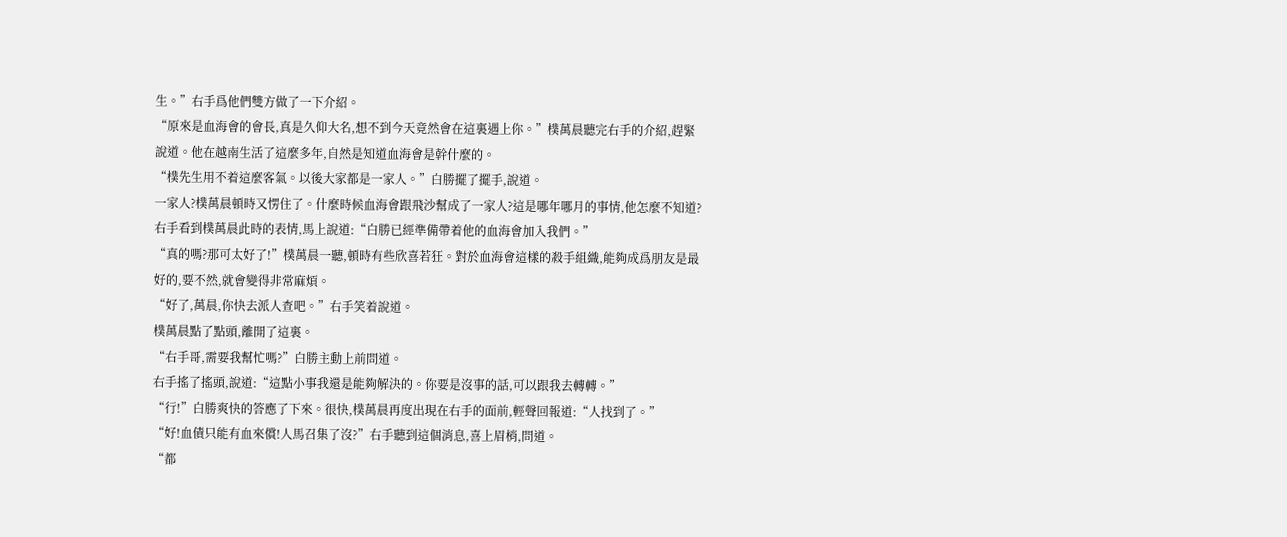生。”右手爲他們雙方做了一下介紹。
“原來是血海會的會長,真是久仰大名,想不到今天竟然會在這裏遇上你。”樸萬晨聽完右手的介紹,趕緊說道。他在越南生活了這麼多年,自然是知道血海會是幹什麼的。
“樸先生用不着這麼客氣。以後大家都是一家人。”白勝擺了擺手,說道。
一家人?樸萬晨頓時又愣住了。什麼時候血海會跟飛沙幫成了一家人?這是哪年哪月的事情,他怎麼不知道?
右手看到樸萬晨此時的表情,馬上說道:“白勝已經準備帶着他的血海會加入我們。”
“真的嗎?那可太好了!”樸萬晨一聽,頓時有些欣喜若狂。對於血海會這樣的殺手組織,能夠成爲朋友是最好的,要不然,就會變得非常麻煩。
“好了,萬晨,你快去派人查吧。”右手笑着說道。
樸萬晨點了點頭,離開了這裏。
“右手哥,需要我幫忙嗎?”白勝主動上前問道。
右手搖了搖頭,說道:“這點小事我還是能夠解決的。你要是沒事的話,可以跟我去轉轉。”
“行!”白勝爽快的答應了下來。很快,樸萬晨再度出現在右手的面前,輕聲回報道:“人找到了。”
“好!血債只能有血來償!人馬召集了沒?”右手聽到這個消息,喜上眉梢,問道。
“都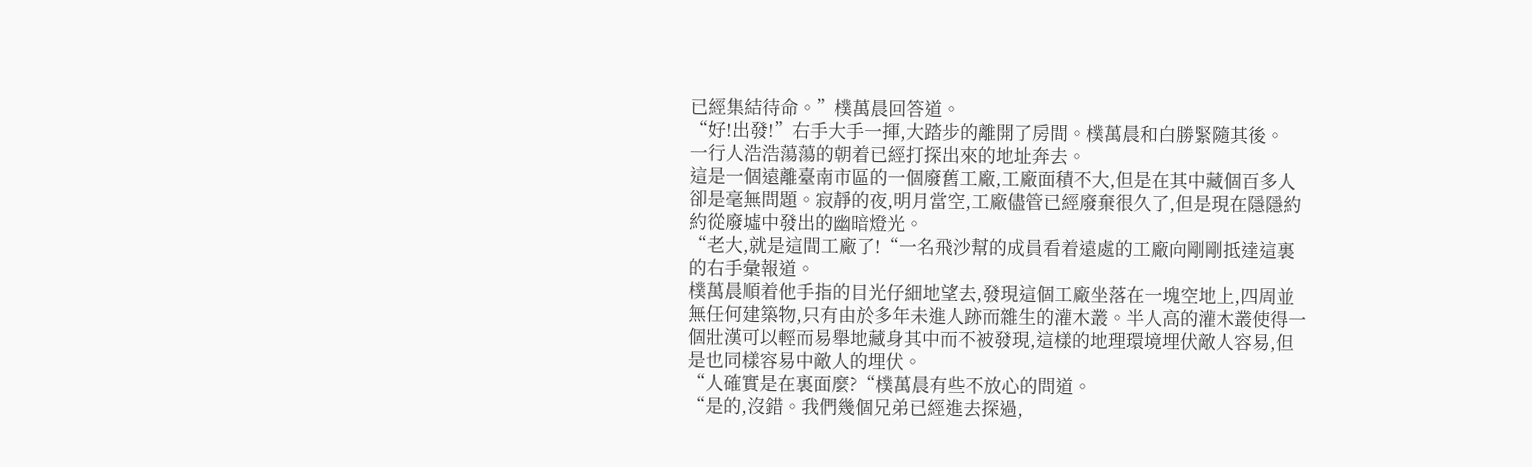已經集結待命。”樸萬晨回答道。
“好!出發!”右手大手一揮,大踏步的離開了房間。樸萬晨和白勝緊隨其後。
一行人浩浩蕩蕩的朝着已經打探出來的地址奔去。
這是一個遠離臺南市區的一個廢舊工廠,工廠面積不大,但是在其中藏個百多人卻是毫無問題。寂靜的夜,明月當空,工廠儘管已經廢棄很久了,但是現在隱隱約約從廢墟中發出的幽暗燈光。
“老大,就是這間工廠了!“一名飛沙幫的成員看着遠處的工廠向剛剛抵達這裏的右手彙報道。
樸萬晨順着他手指的目光仔細地望去,發現這個工廠坐落在一塊空地上,四周並無任何建築物,只有由於多年未進人跡而雜生的灌木叢。半人高的灌木叢使得一個壯漢可以輕而易舉地藏身其中而不被發現,這樣的地理環境埋伏敵人容易,但是也同樣容易中敵人的埋伏。
“人確實是在裏面麼?“樸萬晨有些不放心的問道。
“是的,沒錯。我們幾個兄弟已經進去探過,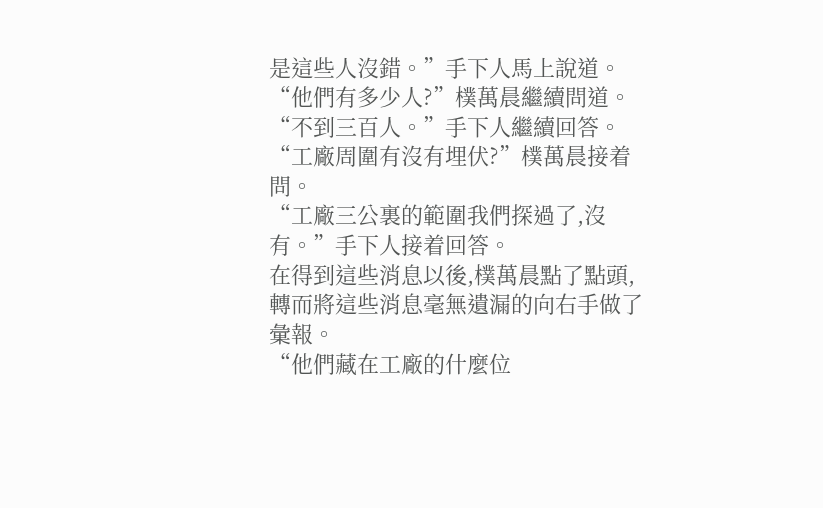是這些人沒錯。”手下人馬上說道。
“他們有多少人?”樸萬晨繼續問道。
“不到三百人。”手下人繼續回答。
“工廠周圍有沒有埋伏?”樸萬晨接着問。
“工廠三公裏的範圍我們探過了,沒有。”手下人接着回答。
在得到這些消息以後,樸萬晨點了點頭,轉而將這些消息毫無遺漏的向右手做了彙報。
“他們藏在工廠的什麼位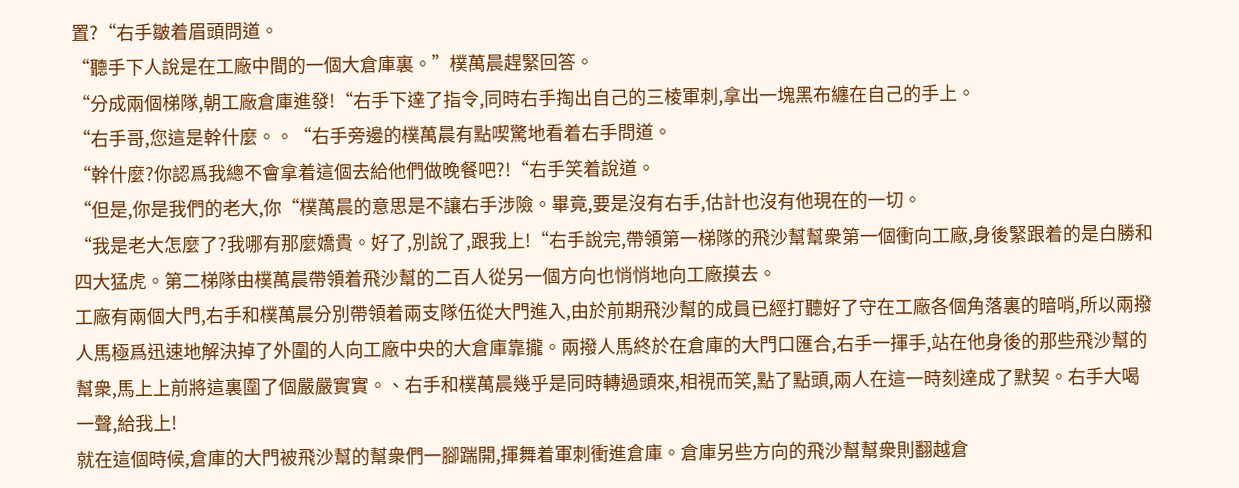置?“右手皺着眉頭問道。
“聽手下人說是在工廠中間的一個大倉庫裏。”樸萬晨趕緊回答。
“分成兩個梯隊,朝工廠倉庫進發!“右手下達了指令,同時右手掏出自己的三棱軍刺,拿出一塊黑布纏在自己的手上。
“右手哥,您這是幹什麼。。“右手旁邊的樸萬晨有點喫驚地看着右手問道。
“幹什麼?你認爲我總不會拿着這個去給他們做晚餐吧?!“右手笑着說道。
“但是,你是我們的老大,你“樸萬晨的意思是不讓右手涉險。畢竟,要是沒有右手,估計也沒有他現在的一切。
“我是老大怎麼了?我哪有那麼嬌貴。好了,別說了,跟我上!“右手說完,帶領第一梯隊的飛沙幫幫衆第一個衝向工廠,身後緊跟着的是白勝和四大猛虎。第二梯隊由樸萬晨帶領着飛沙幫的二百人從另一個方向也悄悄地向工廠摸去。
工廠有兩個大門,右手和樸萬晨分別帶領着兩支隊伍從大門進入,由於前期飛沙幫的成員已經打聽好了守在工廠各個角落裏的暗哨,所以兩撥人馬極爲迅速地解決掉了外圍的人向工廠中央的大倉庫靠攏。兩撥人馬終於在倉庫的大門口匯合,右手一揮手,站在他身後的那些飛沙幫的幫衆,馬上上前將這裏圍了個嚴嚴實實。、右手和樸萬晨幾乎是同時轉過頭來,相視而笑,點了點頭,兩人在這一時刻達成了默契。右手大喝一聲,給我上!
就在這個時候,倉庫的大門被飛沙幫的幫衆們一腳踹開,揮舞着軍刺衝進倉庫。倉庫另些方向的飛沙幫幫衆則翻越倉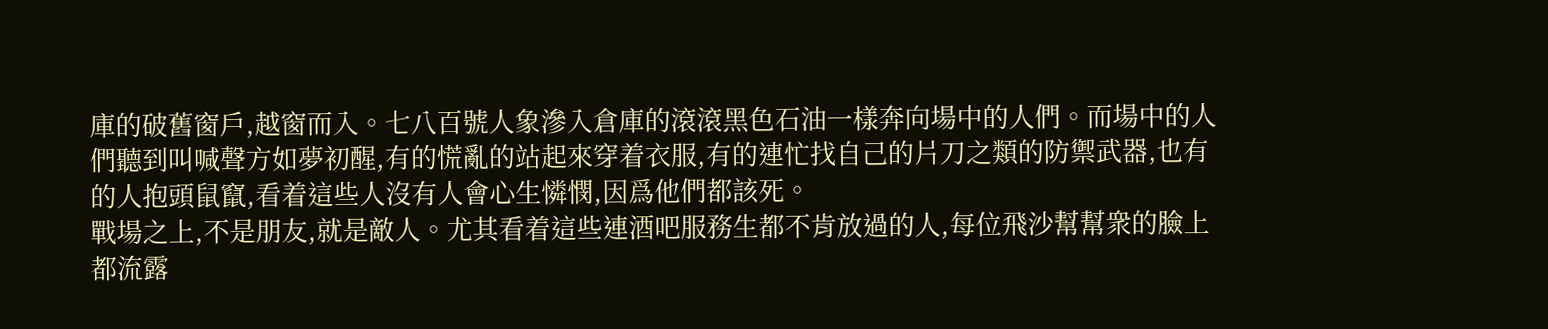庫的破舊窗戶,越窗而入。七八百號人象滲入倉庫的滾滾黑色石油一樣奔向場中的人們。而場中的人們聽到叫喊聲方如夢初醒,有的慌亂的站起來穿着衣服,有的連忙找自己的片刀之類的防禦武器,也有的人抱頭鼠竄,看着這些人沒有人會心生憐憫,因爲他們都該死。
戰場之上,不是朋友,就是敵人。尤其看着這些連酒吧服務生都不肯放過的人,每位飛沙幫幫衆的臉上都流露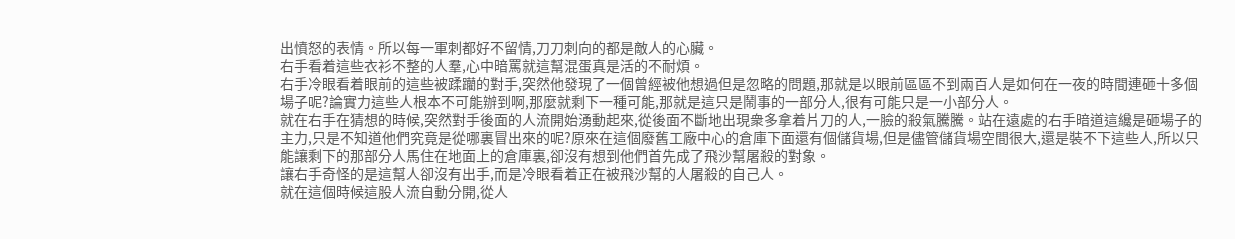出憤怒的表情。所以每一軍刺都好不留情,刀刀刺向的都是敵人的心臟。
右手看着這些衣衫不整的人羣,心中暗罵就這幫混蛋真是活的不耐煩。
右手冷眼看着眼前的這些被蹂躪的對手,突然他發現了一個曾經被他想過但是忽略的問題,那就是以眼前區區不到兩百人是如何在一夜的時間連砸十多個場子呢?論實力這些人根本不可能辦到啊,那麼就剩下一種可能,那就是這只是鬧事的一部分人,很有可能只是一小部分人。
就在右手在猜想的時候,突然對手後面的人流開始湧動起來,從後面不斷地出現衆多拿着片刀的人,一臉的殺氣騰騰。站在遠處的右手暗道這纔是砸場子的主力,只是不知道他們究竟是從哪裏冒出來的呢?原來在這個廢舊工廠中心的倉庫下面還有個儲貨場,但是儘管儲貨場空間很大,還是裝不下這些人,所以只能讓剩下的那部分人馬住在地面上的倉庫裏,卻沒有想到他們首先成了飛沙幫屠殺的對象。
讓右手奇怪的是這幫人卻沒有出手,而是冷眼看着正在被飛沙幫的人屠殺的自己人。
就在這個時候這股人流自動分開,從人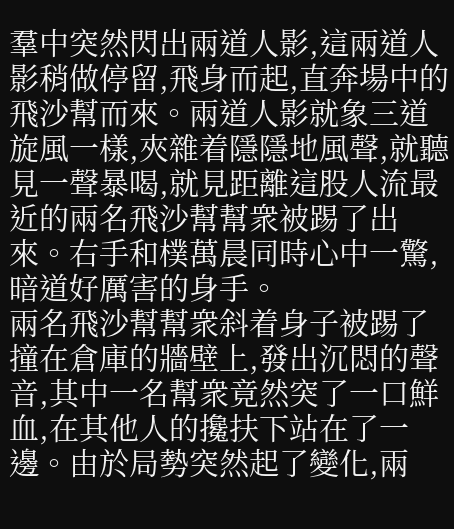羣中突然閃出兩道人影,這兩道人影稍做停留,飛身而起,直奔場中的飛沙幫而來。兩道人影就象三道旋風一樣,夾雜着隱隱地風聲,就聽見一聲暴喝,就見距離這股人流最近的兩名飛沙幫幫衆被踢了出來。右手和樸萬晨同時心中一驚,暗道好厲害的身手。
兩名飛沙幫幫衆斜着身子被踢了撞在倉庫的牆壁上,發出沉悶的聲音,其中一名幫衆竟然突了一口鮮血,在其他人的攙扶下站在了一邊。由於局勢突然起了變化,兩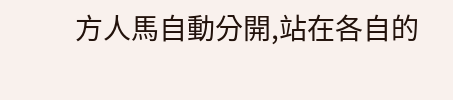方人馬自動分開,站在各自的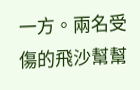一方。兩名受傷的飛沙幫幫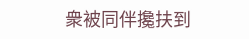衆被同伴攙扶到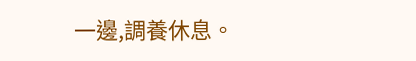一邊,調養休息。